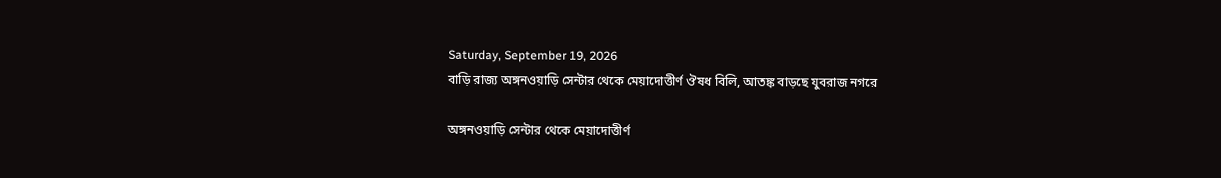Saturday, September 19, 2026
বাড়ি রাজ্য অঙ্গনওয়াড়ি সেন্টার থেকে মেয়াদোত্তীর্ণ ঔষধ বিলি, আতঙ্ক বাড়ছে যুবরাজ নগরে

অঙ্গনওয়াড়ি সেন্টার থেকে মেয়াদোত্তীর্ণ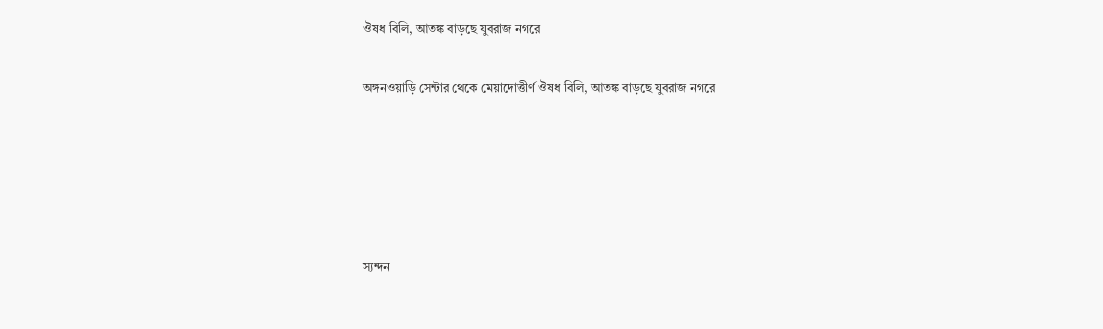ঔষধ বিলি, আতঙ্ক বাড়ছে যুবরাজ নগরে

অঙ্গনওয়াড়ি সেন্টার থেকে মেয়াদোত্তীর্ণ ঔষধ বিলি, আতঙ্ক বাড়ছে যুবরাজ নগরে





স্যন্দন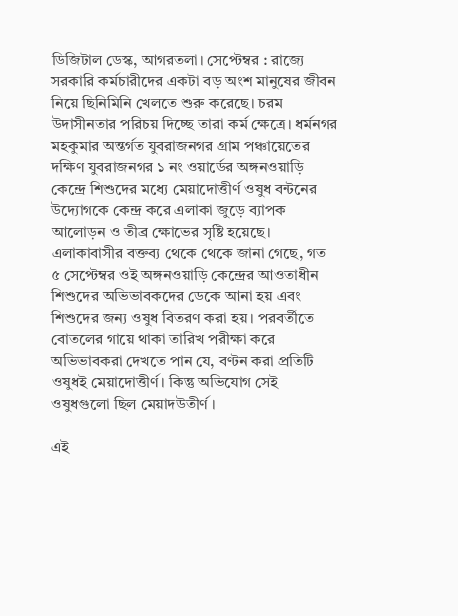ডিজিটাল ডেস্ক, আগরতলা। সেপ্টেম্বর : রাজ্যে সরকারি কর্মচারীদের একটা বড় অংশ মানুষের জীবন নিয়ে ছিনিমিনি খেলতে শুরু করেছে। চরম উদাসীনতার পরিচয় দিচ্ছে তারা কর্ম ক্ষেত্রে। ধর্মনগর মহকুমার অন্তর্গত যুবরাজনগর গ্রাম পঞ্চায়েতের দক্ষিণ যুবরাজনগর ১ নং ওয়ার্ডের অঙ্গনওয়াড়ি কেন্দ্রে শিশুদের মধ্যে মেয়াদোত্তীর্ণ ওষুধ বন্টনের উদ্যোগকে কেন্দ্র করে এলাকা জুড়ে ব্যাপক আলোড়ন ও তীব্র ক্ষোভের সৃষ্টি হয়েছে। এলাকাবাসীর বক্তব্য থেকে থেকে জানা গেছে, গত ৫ সেপ্টেম্বর ওই অঙ্গনওয়াড়ি কেন্দ্রের আওতাধীন শিশুদের অভিভাবকদের ডেকে আনা হয় এবং শিশুদের জন্য ওষুধ বিতরণ করা হয়। পরবর্তীতে বোতলের গায়ে থাকা তারিখ পরীক্ষা করে অভিভাবকরা দেখতে পান যে, বণ্টন করা প্রতিটি ওষুধই মেয়াদোত্তীর্ণ। কিন্তু অভিযোগ সেই ওষুধগুলো ছিল মেয়াদউতীর্ণ ।

এই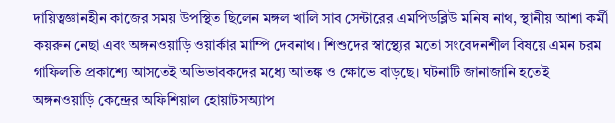দায়িত্বজ্ঞানহীন কাজের সময় উপস্থিত ছিলেন মঙ্গল খালি সাব সেন্টারের এমপিডব্লিউ মনিষ নাথ, স্থানীয় আশা কর্মী কয়রুন নেছা এবং অঙ্গনওয়াড়ি ওয়ার্কার মাম্পি দেবনাথ। শিশুদের স্বাস্থ্যের মতো সংবেদনশীল বিষয়ে এমন চরম গাফিলতি প্রকাশ্যে আসতেই অভিভাবকদের মধ্যে আতঙ্ক ও ক্ষোভে বাড়ছে। ঘটনাটি জানাজানি হতেই অঙ্গনওয়াড়ি কেন্দ্রের অফিশিয়াল হোয়াটসঅ্যাপ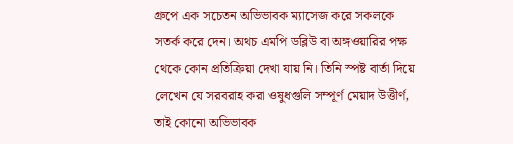গ্রুপে এক সচেতন অভিভাবক ম্যাসেজ করে সকলকে সতর্ক করে দেন। অথচ এমপি ডব্লিউ বা অঙ্গওয়ারির পক্ষ থেকে কোন প্রতিক্রিয়া দেখা যায় নি। তিনি স্পষ্ট বার্তা দিয়ে লেখেন যে সরবরাহ করা ওষুধগুলি সম্পূর্ণ মেয়াদ উত্তীর্ণ, তাই কোনো অভিভাবক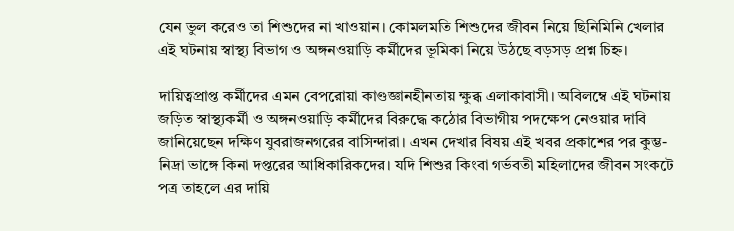যেন ভুল করেও তা শিশুদের না খাওয়ান। কোমলমতি শিশুদের জীবন নিয়ে ছিনিমিনি খেলার এই ঘটনায় স্বাস্থ্য বিভাগ ও অঙ্গনওয়াড়ি কর্মীদের ভূমিকা নিয়ে উঠছে বড়সড় প্রশ্ন চিহ্ন।

দায়িত্বপ্রাপ্ত কর্মীদের এমন বেপরোয়া কাণ্ডজ্ঞানহীনতায় ক্ষুব্ধ এলাকাবাসী। অবিলম্বে এই ঘটনায় জড়িত স্বাস্থ্যকর্মী ও অঙ্গনওয়াড়ি কর্মীদের বিরুদ্ধে কঠোর বিভাগীয় পদক্ষেপ নেওয়ার দাবি জানিয়েছেন দক্ষিণ যুবরাজনগরের বাসিন্দারা। এখন দেখার বিষয় এই খবর প্রকাশের পর কুম্ভ-নিদ্রা ভাঙ্গে কিনা দপ্তরের আধিকারিকদের। যদি শিশুর কিংবা গর্ভবতী মহিলাদের জীবন সংকটে পত্র তাহলে এর দায়ি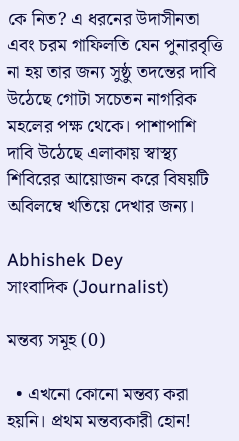কে নিত? এ ধরনের উদাসীনতা এবং চরম গাফিলতি যেন পুনারবৃত্তি না হয় তার জন্য সুষ্ঠু তদন্তের দাবি উঠেছে গোটা সচেতন নাগরিক মহলের পক্ষ থেকে। পাশাপাশি দাবি উঠেছে এলাকায় স্বাস্থ্য শিবিরের আয়োজন করে বিষয়টি অবিলম্বে খতিয়ে দেখার জন্য।

Abhishek Dey
সাংবাদিক (Journalist)

মন্তব্য সমূহ (0)

  • এখনো কোনো মন্তব্য করা হয়নি। প্রথম মন্তব্যকারী হোন!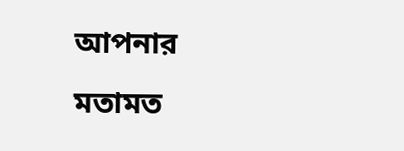আপনার মতামত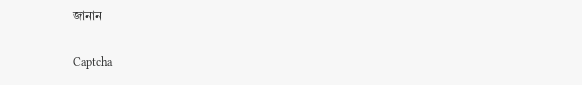জানান

Captcha